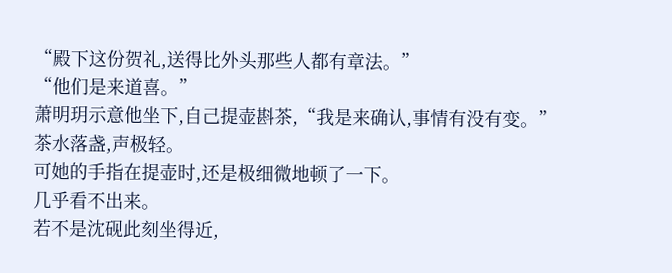“殿下这份贺礼,送得比外头那些人都有章法。”
“他们是来道喜。”
萧明玥示意他坐下,自己提壶斟茶,“我是来确认,事情有没有变。”
茶水落盏,声极轻。
可她的手指在提壶时,还是极细微地顿了一下。
几乎看不出来。
若不是沈砚此刻坐得近,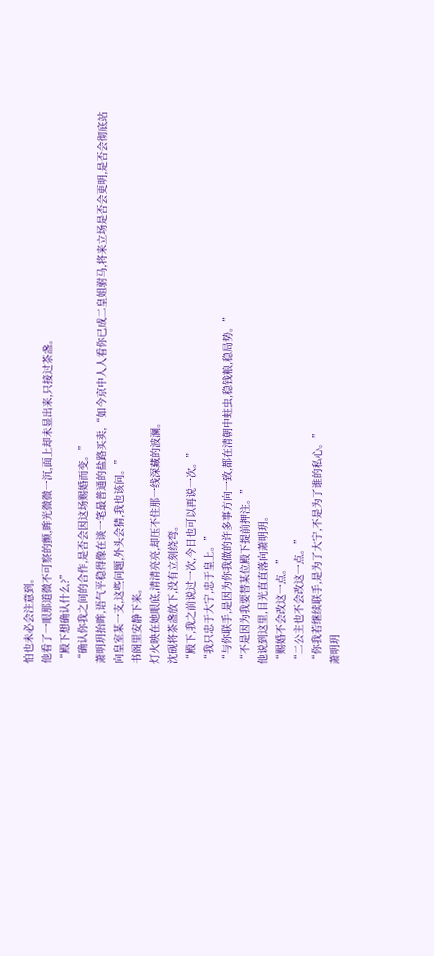怕也未必会注意到。
他看了一眼那道微不可察的颤,眸光微微一沉,面上却未显出来,只接过茶盏。
“殿下想确认什么?”
“确认你我之间的合作,是否会因这场赐婚而变。”
萧明玥抬眸,语气平稳得像在谈一笔最普通的盐路买卖,“如今京中人人看你已成二皇姐驸马,将来立场是否会更明,是否会彻底站向皇室某一支,这些问题,外头会猜,我也该问。”
书阁里安静下来。
灯火映在她眼底,清清亮亮,却压不住那一线深藏的波澜。
沈砚将茶盏放下,没有立刻绕弯。
“殿下,我之前说过一次,今日也可以再说一次。”
“我只忠于大宁,忠于皇上。”
“与你联手,是因为你我做的许多事方向一致,都在清朝中蛀虫,稳钱粮,稳局势。”
“不是因为我要替某位殿下提前押注。”
他说到这里,目光直直落向萧明玥。
“赐婚不会改这一点。”
“二公主也不会改这一点。”
“你我若继续联手,是为了大宁,不是为了谁的私心。”
萧明玥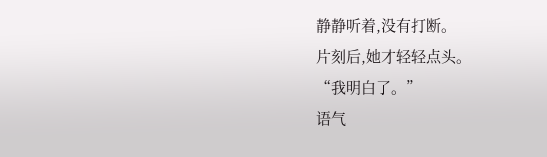静静听着,没有打断。
片刻后,她才轻轻点头。
“我明白了。”
语气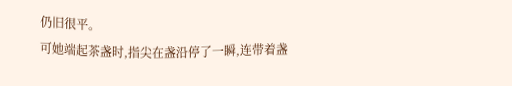仍旧很平。
可她端起茶盏时,指尖在盏沿停了一瞬,连带着盏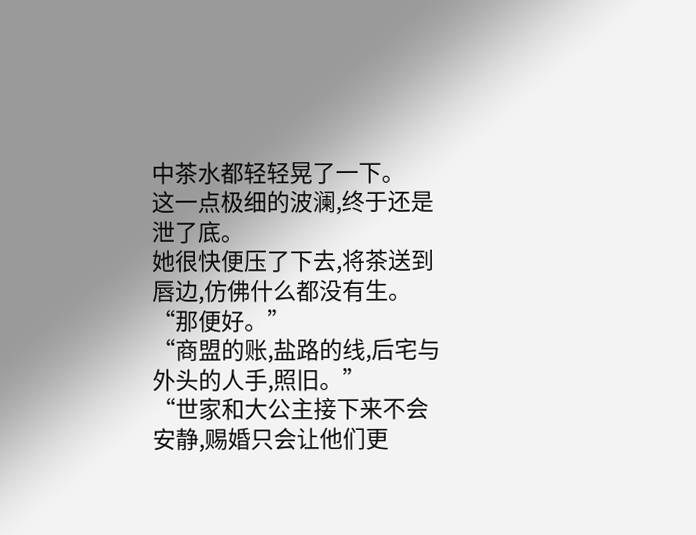中茶水都轻轻晃了一下。
这一点极细的波澜,终于还是泄了底。
她很快便压了下去,将茶送到唇边,仿佛什么都没有生。
“那便好。”
“商盟的账,盐路的线,后宅与外头的人手,照旧。”
“世家和大公主接下来不会安静,赐婚只会让他们更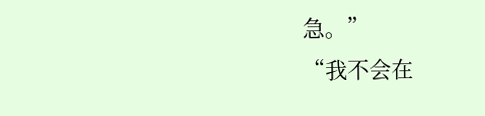急。”
“我不会在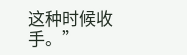这种时候收手。”